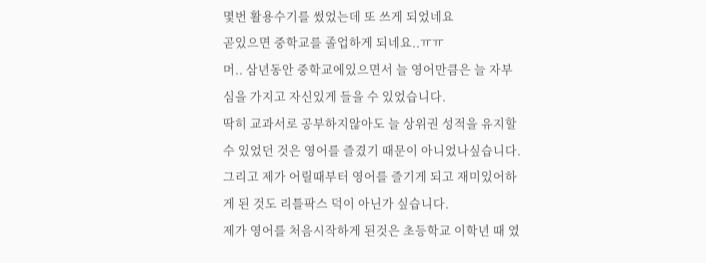몇번 활용수기를 썼었는데 또 쓰게 되었네요
곧있으면 중학교를 졸업하게 되네요..ㅠㅠ
머.. 삼년동안 중학교에있으면서 늘 영어만큼은 늘 자부심을 가지고 자신있게 들을 수 있었습니다.
딱히 교과서로 공부하지않아도 늘 상위권 성적을 유지할 수 있었던 것은 영어를 즐겼기 때문이 아니었나싶습니다.
그리고 제가 어릴때부터 영어를 즐기게 되고 재미있어하게 된 것도 리틀팍스 덕이 아닌가 싶습니다.
제가 영어를 처음시작하게 된것은 초등학교 이학년 때 였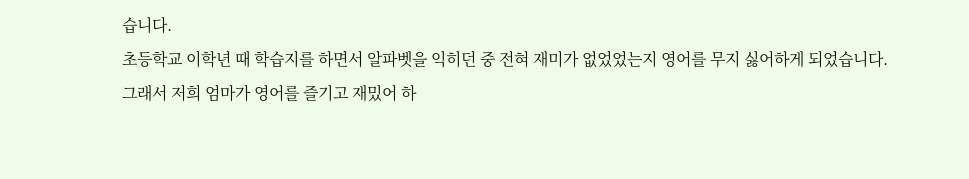습니다.
초등학교 이학년 때 학습지를 하면서 알파벳을 익히던 중 전혀 재미가 없었었는지 영어를 무지 싫어하게 되었습니다.
그래서 저희 엄마가 영어를 즐기고 재밌어 하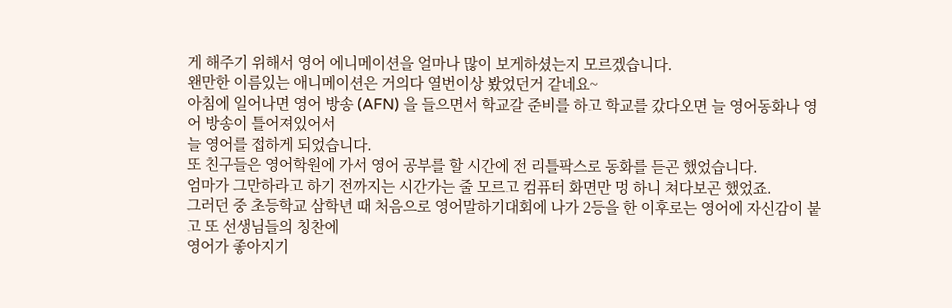게 해주기 위해서 영어 에니메이션을 얼마나 많이 보게하셨는지 모르겠습니다.
왠만한 이름있는 애니메이션은 거의다 열번이상 봤었던거 같네요~
아침에 일어나면 영어 방송 (AFN) 을 들으면서 학교갈 준비를 하고 학교를 갔다오면 늘 영어동화나 영어 방송이 틀어져있어서
늘 영어를 접하게 되었습니다.
또 친구들은 영어학원에 가서 영어 공부를 할 시간에 전 리틀팍스로 동화를 듣곤 했었습니다.
엄마가 그만하라고 하기 전까지는 시간가는 줄 모르고 컴퓨터 화면만 멍 하니 쳐다보곤 했었죠.
그러던 중 초등학교 삼학년 때 처음으로 영어말하기대회에 나가 2등을 한 이후로는 영어에 자신감이 붙고 또 선생님들의 칭찬에
영어가 좋아지기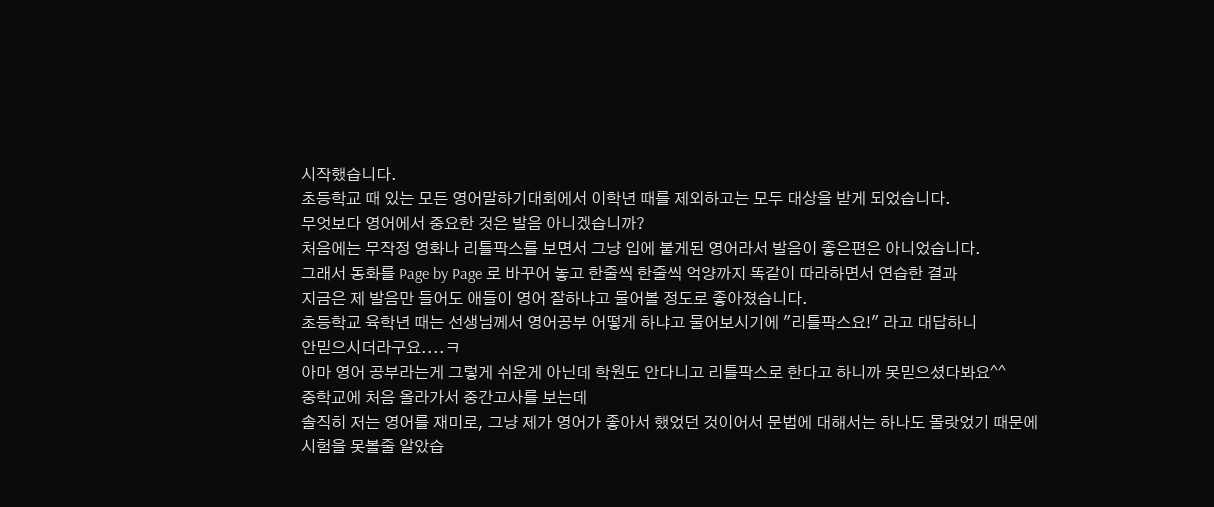시작했습니다.
초등학교 때 있는 모든 영어말하기대회에서 이학년 때를 제외하고는 모두 대상을 받게 되었습니다.
무엇보다 영어에서 중요한 것은 발음 아니겠습니까?
처음에는 무작정 영화나 리틀팍스를 보면서 그냥 입에 붙게된 영어라서 발음이 좋은편은 아니었습니다.
그래서 동화를 Page by Page 로 바꾸어 놓고 한줄씩 한줄씩 억양까지 똑같이 따라하면서 연습한 결과
지금은 제 발음만 들어도 애들이 영어 잘하냐고 물어볼 정도로 좋아졌습니다.
초등학교 육학년 때는 선생님께서 영어공부 어떻게 하냐고 물어보시기에 "리틀팍스요!" 라고 대답하니
안믿으시더라구요....ㅋ
아마 영어 공부라는게 그렇게 쉬운게 아닌데 학원도 안다니고 리틀팍스로 한다고 하니까 못믿으셨다봐요^^
중학교에 처음 올라가서 중간고사를 보는데
솔직히 저는 영어를 재미로, 그냥 제가 영어가 좋아서 했었던 것이어서 문법에 대해서는 하나도 몰랏었기 때문에
시험을 못볼줄 알았습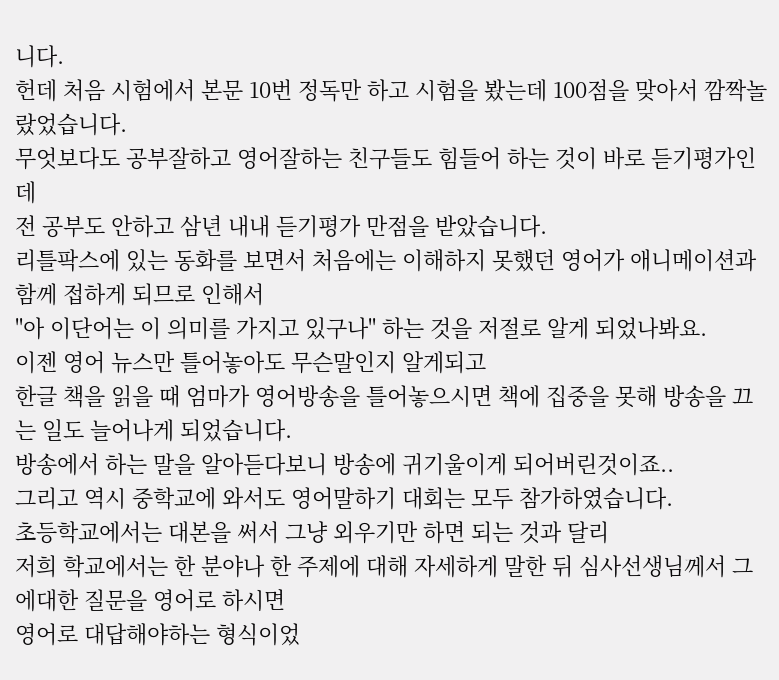니다.
헌데 처음 시험에서 본문 10번 정독만 하고 시험을 봤는데 100점을 맞아서 깜짝놀랐었습니다.
무엇보다도 공부잘하고 영어잘하는 친구들도 힘들어 하는 것이 바로 듣기평가인데
전 공부도 안하고 삼년 내내 듣기평가 만점을 받았습니다.
리틀팍스에 있는 동화를 보면서 처음에는 이해하지 못했던 영어가 애니메이션과 함께 접하게 되므로 인해서
"아 이단어는 이 의미를 가지고 있구나" 하는 것을 저절로 알게 되었나봐요.
이젠 영어 뉴스만 틀어놓아도 무슨말인지 알게되고
한글 책을 읽을 때 엄마가 영어방송을 틀어놓으시면 책에 집중을 못해 방송을 끄는 일도 늘어나게 되었습니다.
방송에서 하는 말을 알아듣다보니 방송에 귀기울이게 되어버린것이죠..
그리고 역시 중학교에 와서도 영어말하기 대회는 모두 참가하였습니다.
초등학교에서는 대본을 써서 그냥 외우기만 하면 되는 것과 달리
저희 학교에서는 한 분야나 한 주제에 대해 자세하게 말한 뒤 심사선생님께서 그에대한 질문을 영어로 하시면
영어로 대답해야하는 형식이었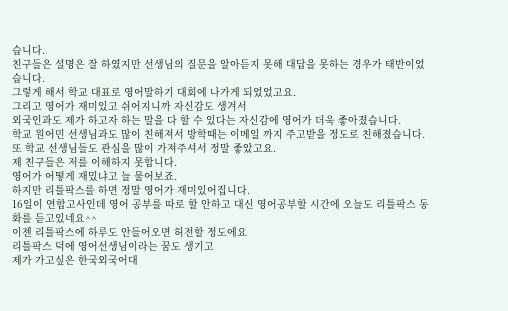습니다.
친구들은 설명은 잘 하였지만 선생님의 질문을 알아듣지 못해 대답을 못하는 경우가 태반이었습니다.
그렇게 해서 학교 대표로 영어말하기 대회에 나가게 되었었고요.
그리고 영어가 재미있고 쉬어지니까 자신감도 생겨서
외국인과도 제가 하고자 하는 말을 다 할 수 있다는 자신감에 영어가 더욱 좋아졌습니다.
학교 원어민 선생님과도 많이 친해져서 방학때는 이메일 까지 주고받을 정도로 친해졌습니다.
또 학교 선생님들도 관심을 많이 가져주셔서 정말 좋았고요.
제 친구들은 저를 이해하지 못합니다.
영어가 어떻게 재밌냐고 늘 물어보죠.
하지만 리틀팍스를 하면 정말 영어가 재미있어집니다.
16일이 연합고사인데 영어 공부를 따로 할 안하고 대신 영어공부할 시간에 오늘도 리틀팍스 동화를 듣고있네요^^
이젠 리틀팍스에 하루도 안들어오면 허전할 정도에요
리틀팍스 덕에 영어선생님이라는 꿈도 생기고
제가 가고싶은 한국외국어대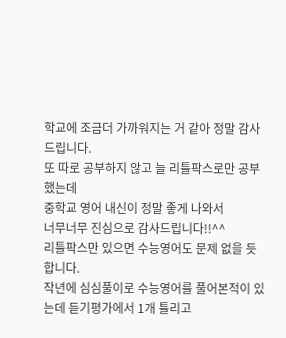학교에 조금더 가까워지는 거 같아 정말 감사드립니다.
또 따로 공부하지 않고 늘 리틀팍스로만 공부했는데
중학교 영어 내신이 정말 좋게 나와서
너무너무 진심으로 감사드립니다!!^^
리틀팍스만 있으면 수능영어도 문제 없을 듯 합니다.
작년에 심심풀이로 수능영어를 풀어본적이 있는데 듣기평가에서 1개 틀리고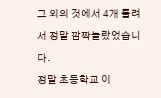그 외의 것에서 4개 틀려서 정말 깜짝놀랐었습니다.
정말 초등학교 이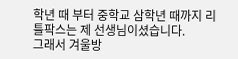학년 때 부터 중학교 삼학년 때까지 리틀팍스는 제 선생님이셨습니다.
그래서 겨울방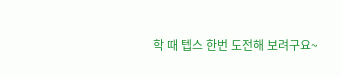학 때 텝스 한번 도전해 보려구요~